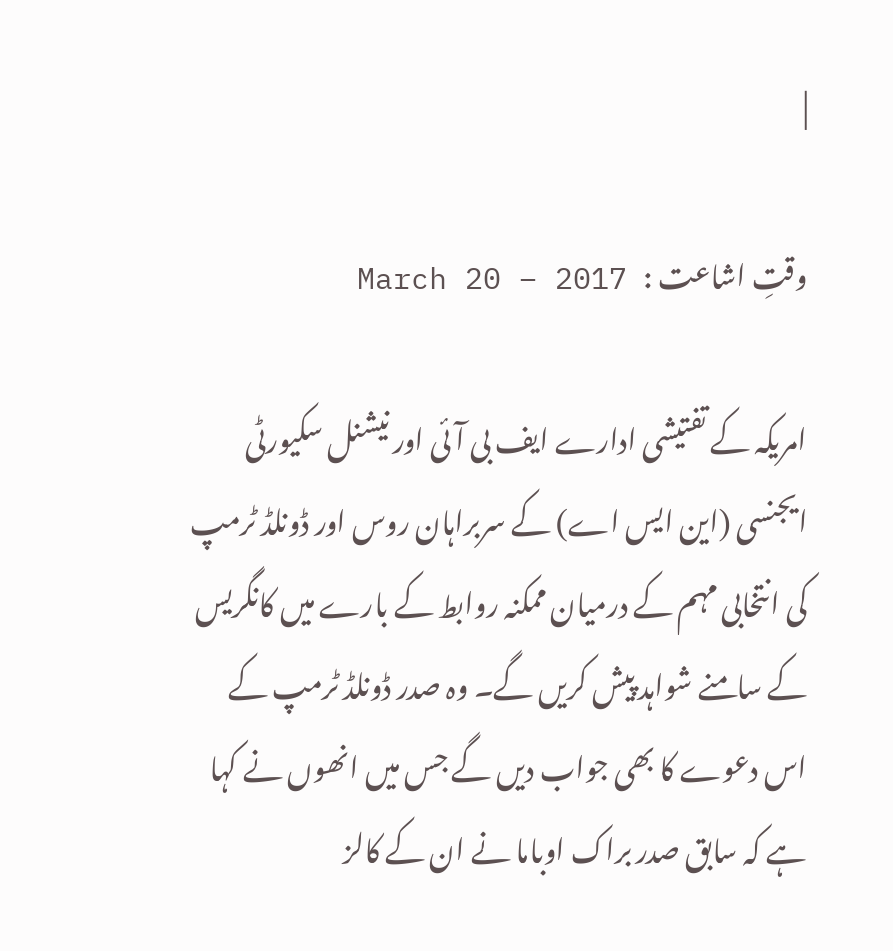|

وقتِ اشاعت :   March 20 – 2017

امریکہ کے تفتیشی ادارے ایف بی آئی اور نیشنل سکیورٹی ایجنسی (این ایس اے) کے سربراہان روس اور ڈونلڈ ٹرمپ کی انتخابی مہم کے درمیان ممکنہ روابط کے بارے میں کانگریس کے سامنے شواہد پیش کریں گے۔ وہ صدر ڈونلڈ ٹرمپ کے اس دعوے کا بھی جواب دیں گے جس میں انھوں نے کہا ہے کہ سابق صدر براک اوباما نے ان کے کالز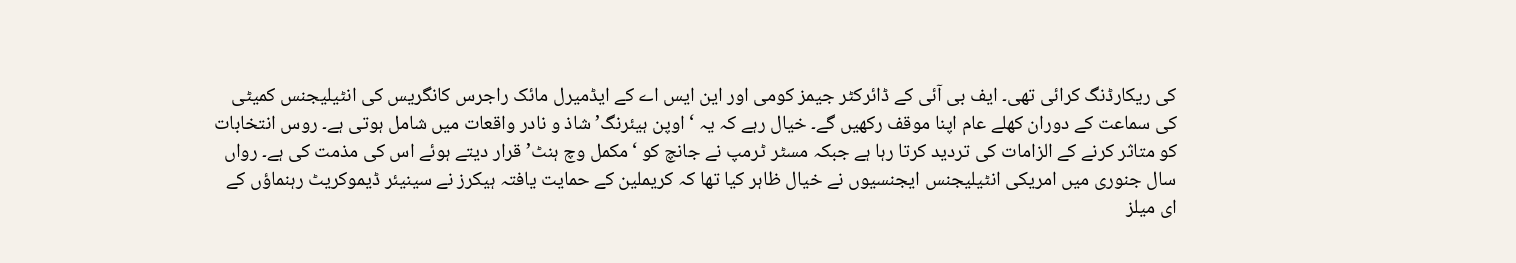کی ریکارڈنگ کرائی تھی۔ ایف بی آئی کے ڈائرکٹر جیمز کومی اور این ایس اے کے ایڈمیرل مائک راجرس کانگریس کی انٹیلیجنس کمیٹی کی سماعت کے دوران کھلے عام اپنا موقف رکھیں گے۔ خیال رہے کہ یہ ‘اوپن ہیئرنگ’ شاذ و نادر واقعات میں شامل ہوتی ہے۔ روس انتخابات کو متاثر کرنے کے الزامات کی تردید کرتا رہا ہے جبکہ مسٹر ٹرمپ نے جانچ کو ‘مکمل وچ ہنٹ’ قرار دیتے ہوئے اس کی مذمت کی ہے۔ رواں سال جنوری میں امریکی انٹیلیجنس ایجنسیوں نے خیال ظاہر کیا تھا کہ کریملین کے حمایت یافتہ ہیکرز نے سینیئر ڈیموکریٹ رہنماؤں کے ای میلز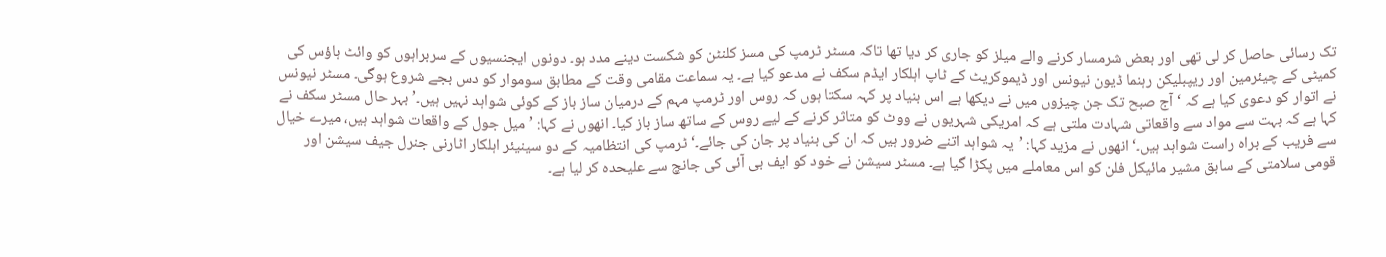تک رسائی حاصل کر لی تھی اور بعض شرمسار کرنے والے میلز کو جاری کر دیا تھا تاکہ مسٹر ٹرمپ کی مسز کلنٹن کو شکست دینے مدد ہو۔ دونوں ایجنسیوں کے سربراہوں کو وائٹ ہاؤس کی کمیٹی کے چیئرمین اور ریپبلیکن رہنما ڈیون نیونس اور ڈیموکریٹ کے ٹاپ اہلکار ایڈم سکف نے مدعو کیا ہے۔ یہ سماعت مقامی وقت کے مطابق سوموار کو دس بجے شروع ہوگی۔ مسٹر نیونس نے اتوار کو دعوی کیا ہے کہ ‘آج صبح تک جن چیزوں میں نے دیکھا ہے اس بنیاد پر کہہ سکتا ہوں کہ روس اور ٹرمپ مہم کے درمیان ساز باز کے کوئی شواہد نہیں ہیں۔’ بہر حال مسٹر سکف نے کہا ہے کہ بہت سے مواد سے واقعاتی شہادت ملتی ہے کہ امریکی شہریوں نے ووٹ کو متاثر کرنے کے لیے روس کے ساتھ ساز باز کیا۔ انھوں نے کہا: ’میل جول کے واقعات شواہد ہیں، میرے خیال سے فریب کے براہ راست شواہد ہیں۔‘ انھوں نے مزید کہا: ’یہ شواہد اتنے ضرور ہیں کہ ان کی بنیاد پر جان کی جائے۔‘ ٹرمپ کی انتظامیہ کے دو سینیئر اہلکار اٹارنی جنرل جیف سیشن اور قومی سلامتی کے سابق مشیر مائیکل فلن کو اس معاملے میں پکڑا گیا ہے۔ مسٹر سیشن نے خود کو ایف بی آئی کی جانچ سے علیحدہ کر لیا ہے۔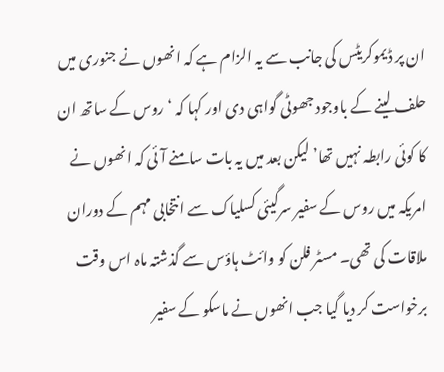ان پر ڈیموکریٹس کی جانب سے یہ الزام ہے کہ انھوں نے جنوری میں حلف لینے کے باوجود جھوٹی گواہی دی اور کہا کہ ‘روس کے ساتھ ان کا کوئی رابطہ نہیں تھا’ لیکن بعد میں یہ بات سامنے آئی کہ انھوں نے امریکہ میں روس کے سفیر سرگیئی کسلیاک سے انتخابی مہم کے دوران ملاقات کی تھی۔ مسٹر فلن کو وائٹ ہاؤس سے گذشتہ ماہ اس وقت برخواست کر دیا گیا جب انھوں نے ماسکو کے سفیر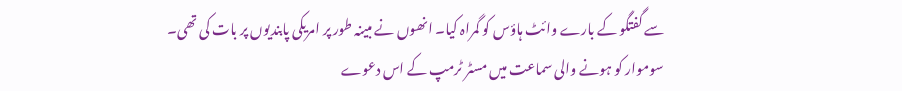سے گفتگو کے بارے وائٹ ہاؤس کو گمراہ کیا۔ انھوں نے مبینہ طور پر امریکی پابندیوں پر بات کی تھی۔ سوموار کو ہونے والی سماعت میں مسٹر ٹرمپ کے اس دعوے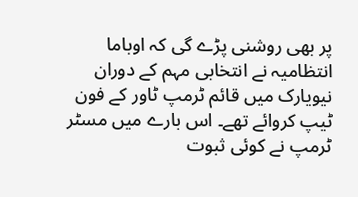پر بھی روشنی پڑے گی کہ اوباما انتظامیہ نے انتخابی مہم کے دوران نیویارک میں قائم ٹرمپ ٹاور کے فون ٹیپ کروائے تھے۔ اس بارے میں مسٹر ٹرمپ نے کوئی ثبوت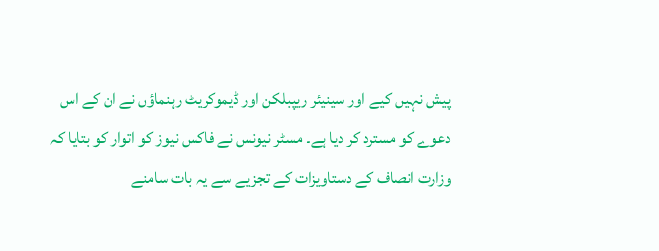پیش نہیں کیے اور سینیئر ریپبلکن اور ڈیموکریٹ رہنماؤں نے ان کے اس دعوے کو مسترد کر دیا ہے۔ مسٹر نیونس نے فاکس نیوز کو اتوار کو بتایا کہ وزارت انصاف کے دستاویزات کے تجزیے سے یہ بات سامنے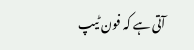آتی ہے کہ فون ٹیپ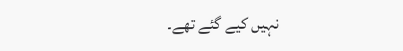نہیں کیے گئے تھے۔